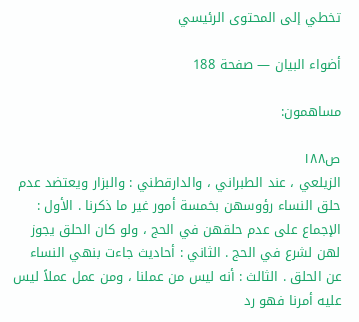تخطي إلى المحتوى الرئيسي

أضواء البيان — صفحة 188

مساهمون:

ص١٨٨
الزيلعي ، عند الطبراني ، والدارقطني : والبزار ويعتضد عدم حلق النساء رؤوسهن بخمسة أمور غير ما ذكرنا . الأول : الإجماع على عدم حلقهن في الحج ، ولو كان الحلق يجوز لهن لشرع في الحج . الثاني : أحاديث جاءت بنهي النساء عن الحلق . الثالث : أنه ليس من عملنا ، ومن عمل عملاً ليس عليه أمرنا فهو رد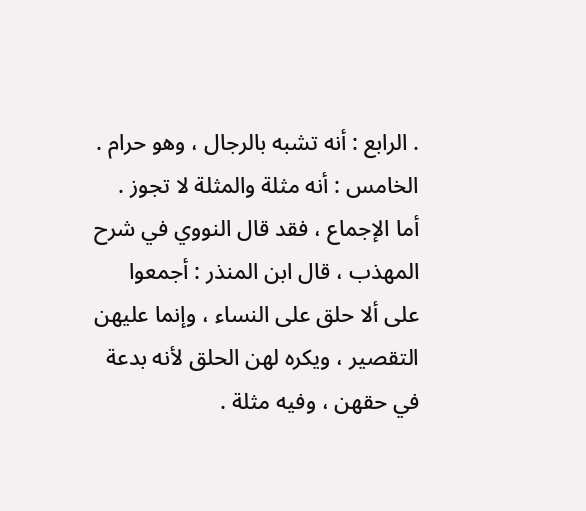. الرابع : أنه تشبه بالرجال ، وهو حرام . الخامس : أنه مثلة والمثلة لا تجوز . أما الإجماع ، فقد قال النووي في شرح المهذب ، قال ابن المنذر : أجمعوا على ألا حلق على النساء ، وإنما عليهن التقصير ، ويكره لهن الحلق لأنه بدعة في حقهن ، وفيه مثلة .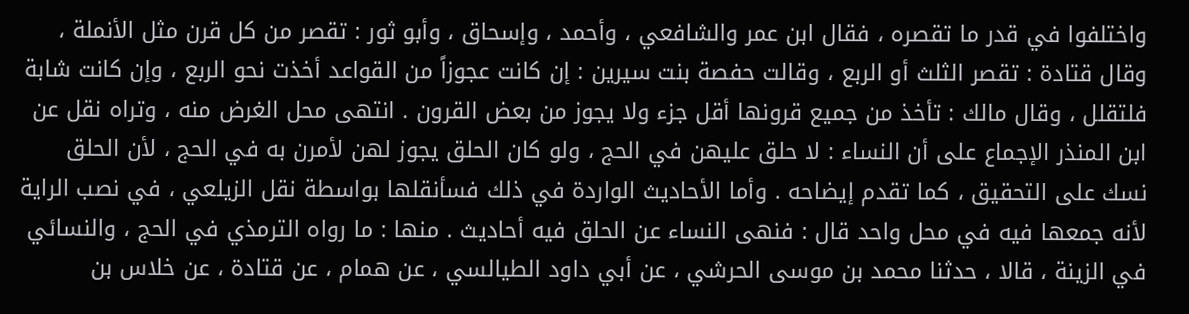واختلفوا في قدر ما تقصره ، فقال ابن عمر والشافعي ، وأحمد ، وإسحاق ، وأبو ثور : تقصر من كل قرن مثل الأنملة ، وقال قتادة : تقصر الثلث أو الربع ، وقالت حفصة بنت سيرين : إن كانت عجوزاً من القواعد أخذت نحو الربع ، وإن كانت شابة فلتقلل ، وقال مالك : تأخذ من جميع قرونها أقل جزء ولا يجوز من بعض القرون . انتهى محل الغرض منه ، وتراه نقل عن ابن المنذر الإجماع على أن النساء : لا حلق عليهن في الحج ، ولو كان الحلق يجوز لهن لأمرن به في الحج ، لأن الحلق نسك على التحقيق ، كما تقدم إيضاحه . وأما الأحاديث الواردة في ذلك فسأنقلها بواسطة نقل الزيلعي ، في نصب الراية لأنه جمعها فيه في محل واحد قال : فنهى النساء عن الحلق فيه أحاديث . منها : ما رواه الترمذي في الحج ، والنسائي في الزينة ، قالا ، حدثنا محمد بن موسى الحرشي ، عن أبي داود الطيالسي ، عن همام ، عن قتادة ، عن خلاس بن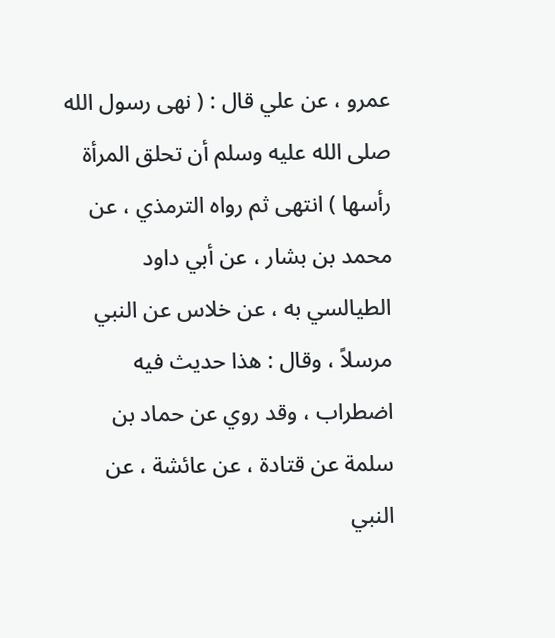عمرو ، عن علي قال : ( نهى رسول الله صلى الله عليه وسلم أن تحلق المرأة رأسها ) انتهى ثم رواه الترمذي ، عن محمد بن بشار ، عن أبي داود الطيالسي به ، عن خلاس عن النبي مرسلاً ، وقال : هذا حديث فيه اضطراب ، وقد روي عن حماد بن سلمة عن قتادة ، عن عائشة ، عن النبي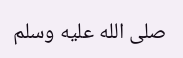صلى الله عليه وسلم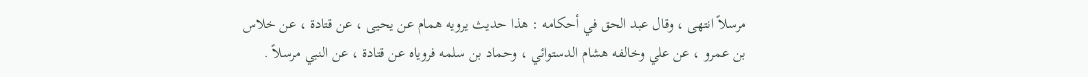مرسلاً انتهى ، وقال عبد الحق في أحكامه : هذا حديث يرويه همام عن يحيى ، عن قتادة ، عن خلاس بن عمرو ، عن علي وخالفه هشام الدستوائي ، وحماد بن سلمه فروياه عن قتادة ، عن النبي مرسلاً .